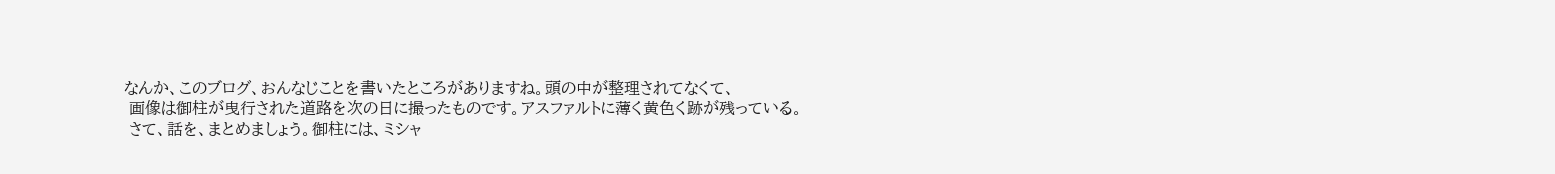なんか、このブログ、おんなじことを書いたところがありますね。頭の中が整理されてなくて、
 画像は御柱が曳行された道路を次の日に撮ったものです。アスファルトに薄く黄色く跡が残っている。
 さて、話を、まとめましょう。御柱には、ミシャ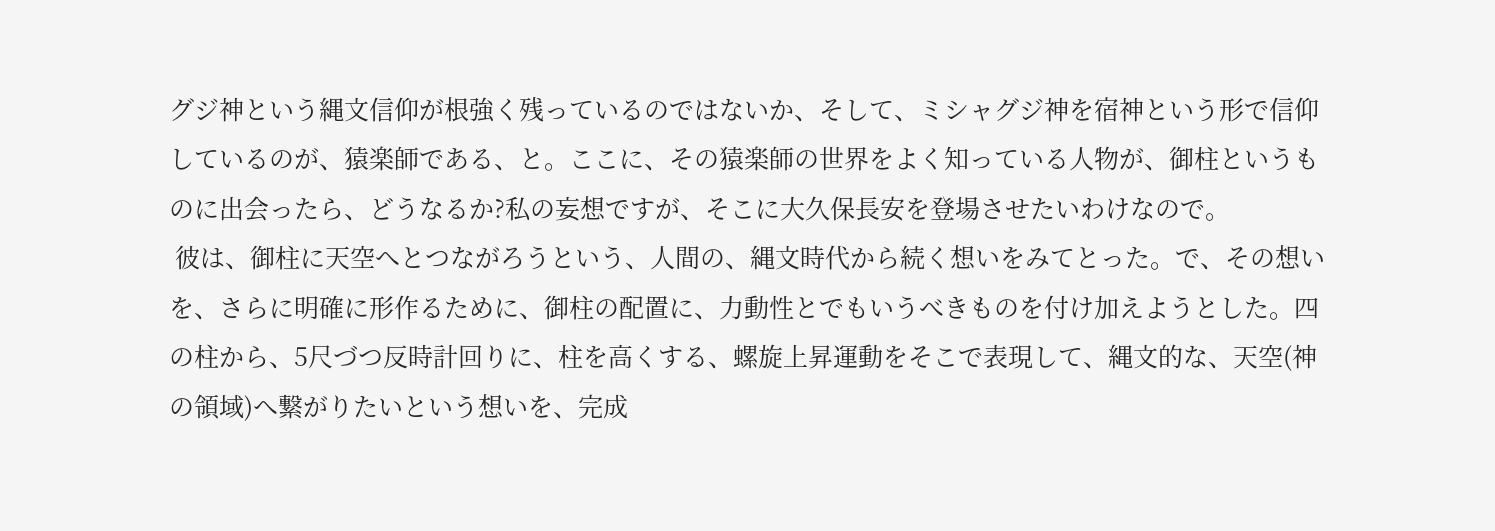グジ神という縄文信仰が根強く残っているのではないか、そして、ミシャグジ神を宿神という形で信仰しているのが、猿楽師である、と。ここに、その猿楽師の世界をよく知っている人物が、御柱というものに出会ったら、どうなるか?私の妄想ですが、そこに大久保長安を登場させたいわけなので。
 彼は、御柱に天空へとつながろうという、人間の、縄文時代から続く想いをみてとった。で、その想いを、さらに明確に形作るために、御柱の配置に、力動性とでもいうべきものを付け加えようとした。四の柱から、5尺づつ反時計回りに、柱を高くする、螺旋上昇運動をそこで表現して、縄文的な、天空(神の領域)へ繋がりたいという想いを、完成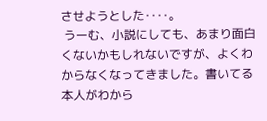させようとした‥‥。
 うーむ、小説にしても、あまり面白くないかもしれないですが、よくわからなくなってきました。書いてる本人がわから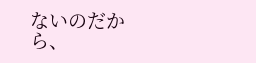ないのだから、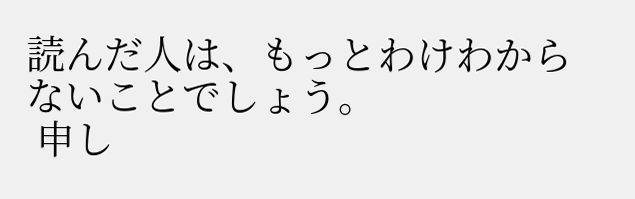読んだ人は、もっとわけわからないことでしょう。
 申し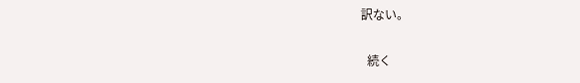訳ない。

  続く